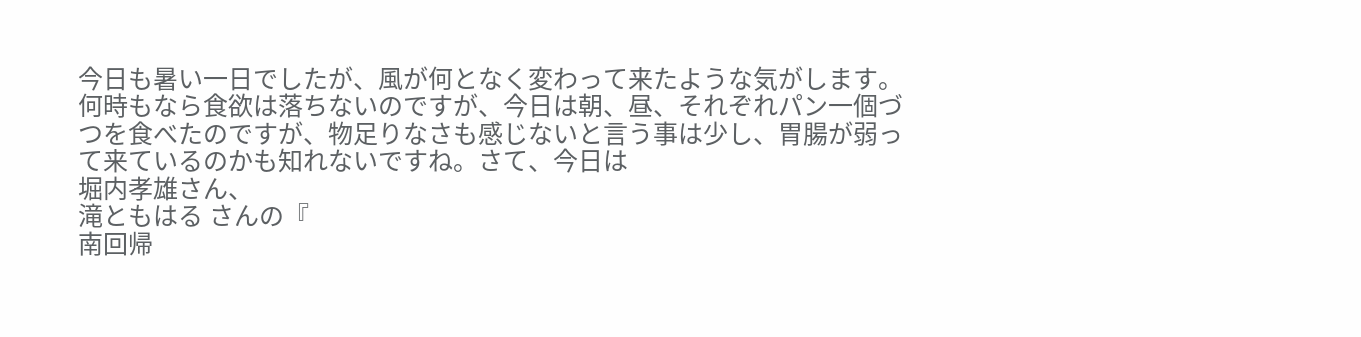今日も暑い一日でしたが、風が何となく変わって来たような気がします。何時もなら食欲は落ちないのですが、今日は朝、昼、それぞれパン一個づつを食べたのですが、物足りなさも感じないと言う事は少し、胃腸が弱って来ているのかも知れないですね。さて、今日は
堀内孝雄さん、
滝ともはる さんの『
南回帰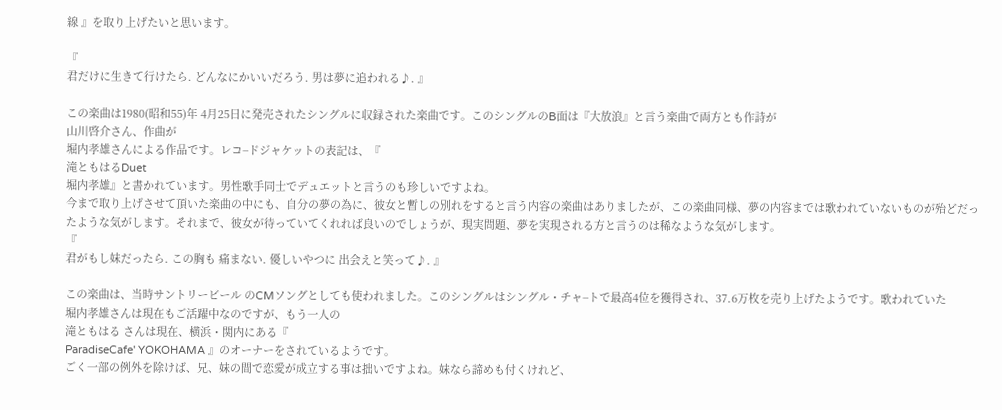線 』を取り上げたいと思います。

『
君だけに生きて行けたら. どんなにかいいだろう. 男は夢に追われる♪. 』

この楽曲は1980(昭和55)年 4月25日に発売されたシングルに収録された楽曲です。このシングルのB面は『大放浪』と言う楽曲で両方とも作詩が
山川啓介さん、作曲が
堀内孝雄さんによる作品です。レコ−ドジャケットの表記は、『
滝ともはるDuet
堀内孝雄』と書かれています。男性歌手同士でデュエットと言うのも珍しいですよね。
今まで取り上げさせて頂いた楽曲の中にも、自分の夢の為に、彼女と暫しの別れをすると言う内容の楽曲はありましたが、この楽曲同様、夢の内容までは歌われていないものが殆どだったような気がします。それまで、彼女が待っていてくれれば良いのでしょうが、現実問題、夢を実現される方と言うのは稀なような気がします。
『
君がもし妹だったら. この胸も 痛まない. 優しいやつに 出会えと笑って♪. 』

この楽曲は、当時サントリービール のCMソングとしても使われました。このシングルはシングル・チャ−トで最高4位を獲得され、37.6万枚を売り上げたようです。歌われていた
堀内孝雄さんは現在もご活躍中なのですが、もう一人の
滝ともはる さんは現在、横浜・関内にある『
ParadiseCafe' YOKOHAMA 』のオーナーをされているようです。
ごく一部の例外を除けば、兄、妹の間で恋愛が成立する事は拙いですよね。妹なら諦めも付くけれど、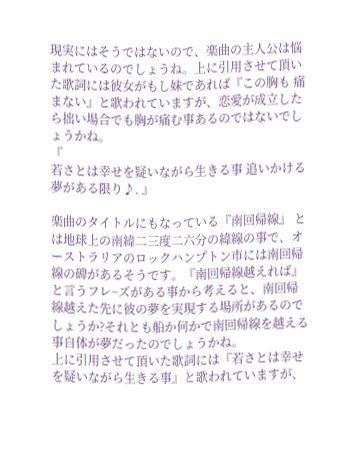現実にはそうではないので、楽曲の主人公は悩まれているのでしょうね。上に引用させて頂いた歌詞には彼女がもし妹であれば『この胸も 痛まない』と歌われていますが、恋愛が成立したら拙い場合でも胸が痛む事あるのではないでしょうかね。
『
若さとは幸せを疑いながら生きる事 追いかける夢がある限り♪. 』

楽曲のタイトルにもなっている『南回帰線』 とは地球上の南緯二三度二六分の緯線の事で、オーストラリアのロックハンプトン市には南回帰線の碑があるそうです。『南回帰線越えれば』と言うフレ−ズがある事から考えると、南回帰線越えた先に彼の夢を実現する場所があるのでしょうか?それとも船か何かで南回帰線を越える事自体が夢だったのでしょうかね。
上に引用させて頂いた歌詞には『若さとは幸せを疑いながら生きる事』と歌われていますが、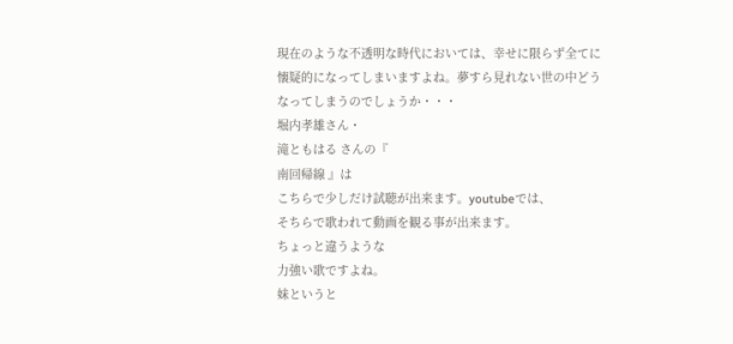現在のような不透明な時代においては、幸せに限らず全てに懐疑的になってしまいますよね。夢すら見れない世の中どうなってしまうのでしょうか・・・
堀内孝雄さん・
滝ともはる さんの『
南回帰線 』は
こちらで少しだけ試聴が出来ます。youtubeでは、
そちらで歌われて動画を観る事が出来ます。
ちょっと違うような
力強い歌ですよね。
妹というと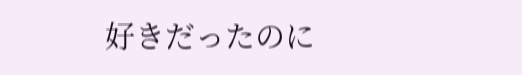好きだったのに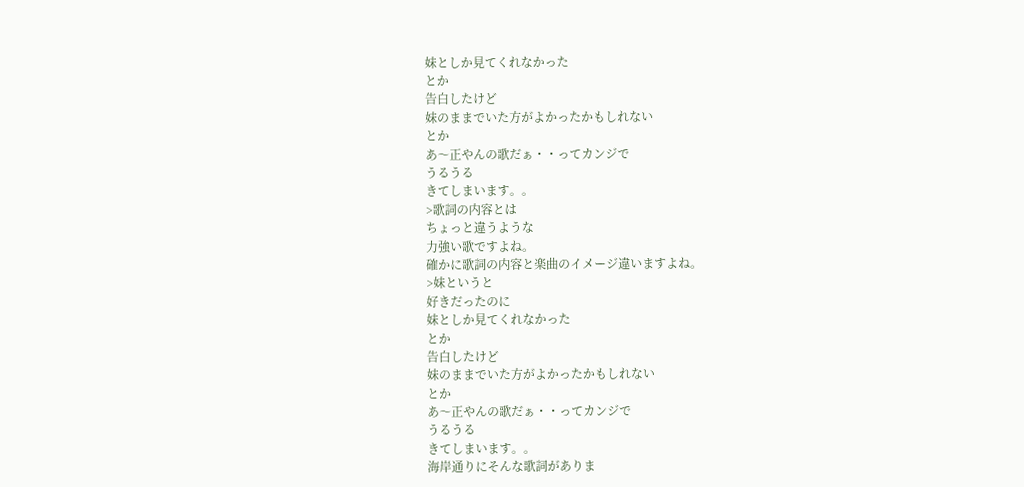妹としか見てくれなかった
とか
告白したけど
妹のままでいた方がよかったかもしれない
とか
あ〜正やんの歌だぁ・・ってカンジで
うるうる
きてしまいます。。
>歌詞の内容とは
ちょっと違うような
力強い歌ですよね。
確かに歌詞の内容と楽曲のイメージ違いますよね。
>妹というと
好きだったのに
妹としか見てくれなかった
とか
告白したけど
妹のままでいた方がよかったかもしれない
とか
あ〜正やんの歌だぁ・・ってカンジで
うるうる
きてしまいます。。
海岸通りにそんな歌詞がありま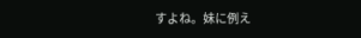すよね。妹に例え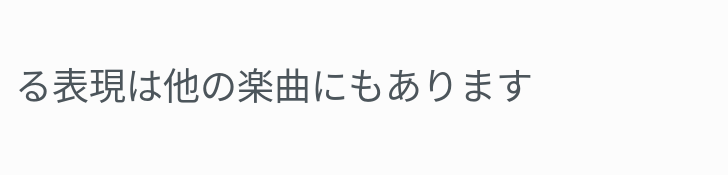る表現は他の楽曲にもあります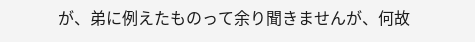が、弟に例えたものって余り聞きませんが、何故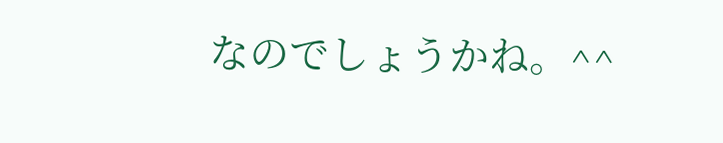なのでしょうかね。^^